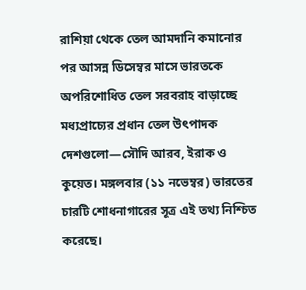রাশিয়া থেকে তেল আমদানি কমানোর পর আসন্ন ডিসেম্বর মাসে ভারতকে অপরিশোধিত তেল সরবরাহ বাড়াচ্ছে মধ্যপ্রাচ্যের প্রধান তেল উৎপাদক দেশগুলো—সৌদি আরব, ইরাক ও কুয়েত। মঙ্গলবার (১১ নভেম্বর) ভারতের চারটি শোধনাগারের সূত্র এই তথ্য নিশ্চিত করেছে।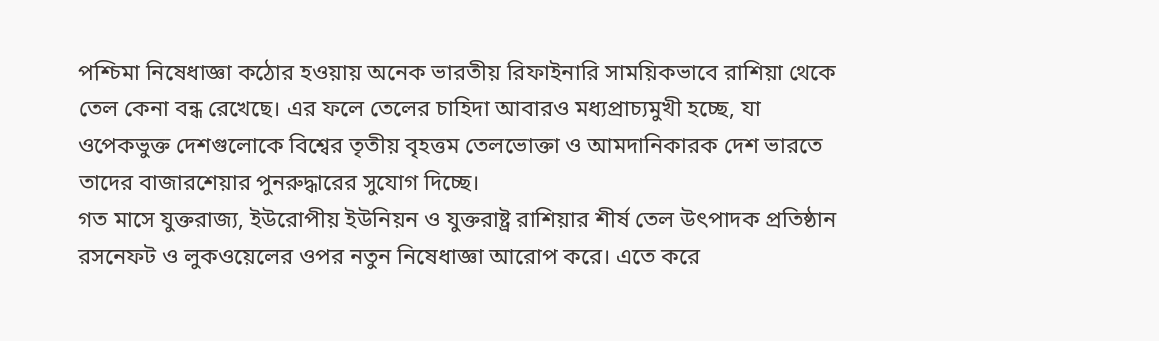পশ্চিমা নিষেধাজ্ঞা কঠোর হওয়ায় অনেক ভারতীয় রিফাইনারি সাময়িকভাবে রাশিয়া থেকে তেল কেনা বন্ধ রেখেছে। এর ফলে তেলের চাহিদা আবারও মধ্যপ্রাচ্যমুখী হচ্ছে, যা ওপেকভুক্ত দেশগুলোকে বিশ্বের তৃতীয় বৃহত্তম তেলভোক্তা ও আমদানিকারক দেশ ভারতে তাদের বাজারশেয়ার পুনরুদ্ধারের সুযোগ দিচ্ছে।
গত মাসে যুক্তরাজ্য, ইউরোপীয় ইউনিয়ন ও যুক্তরাষ্ট্র রাশিয়ার শীর্ষ তেল উৎপাদক প্রতিষ্ঠান রসনেফট ও লুকওয়েলের ওপর নতুন নিষেধাজ্ঞা আরোপ করে। এতে করে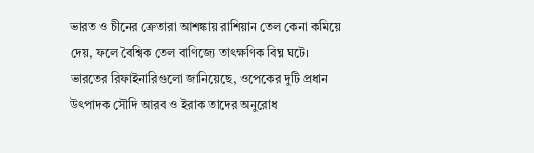ভারত ও চীনের ক্রেতারা আশঙ্কায় রাশিয়ান তেল কেনা কমিয়ে দেয়, ফলে বৈশ্বিক তেল বাণিজ্যে তাৎক্ষণিক বিঘ্ন ঘটে।
ভারতের রিফাইনারিগুলো জানিয়েছে, ওপেকের দুটি প্রধান উৎপাদক সৌদি আরব ও ইরাক তাদের অনুরোধ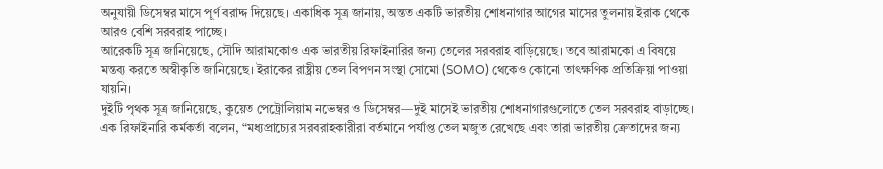অনুযায়ী ডিসেম্বর মাসে পূর্ণ বরাদ্দ দিয়েছে। একাধিক সূত্র জানায়, অন্তত একটি ভারতীয় শোধনাগার আগের মাসের তুলনায় ইরাক থেকে আরও বেশি সরবরাহ পাচ্ছে।
আরেকটি সূত্র জানিয়েছে, সৌদি আরামকোও এক ভারতীয় রিফাইনারির জন্য তেলের সরবরাহ বাড়িয়েছে। তবে আরামকো এ বিষয়ে মন্তব্য করতে অস্বীকৃতি জানিয়েছে। ইরাকের রাষ্ট্রীয় তেল বিপণন সংস্থা সোমো (SOMO) থেকেও কোনো তাৎক্ষণিক প্রতিক্রিয়া পাওয়া যায়নি।
দুইটি পৃথক সূত্র জানিয়েছে, কুয়েত পেট্রোলিয়াম নভেম্বর ও ডিসেম্বর—দুই মাসেই ভারতীয় শোধনাগারগুলোতে তেল সরবরাহ বাড়াচ্ছে। এক রিফাইনারি কর্মকর্তা বলেন, “মধ্যপ্রাচ্যের সরবরাহকারীরা বর্তমানে পর্যাপ্ত তেল মজুত রেখেছে এবং তারা ভারতীয় ক্রেতাদের জন্য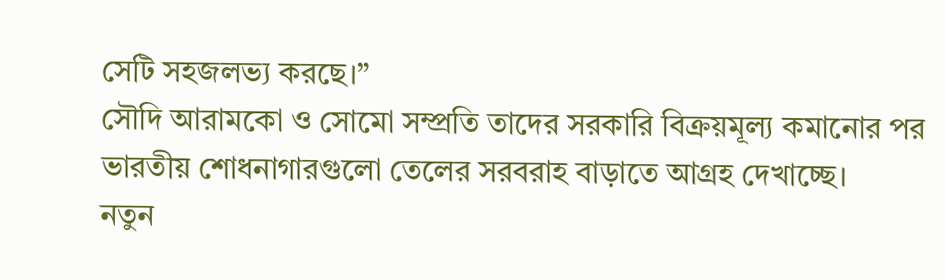সেটি সহজলভ্য করছে।”
সৌদি আরামকো ও সোমো সম্প্রতি তাদের সরকারি বিক্রয়মূল্য কমানোর পর ভারতীয় শোধনাগারগুলো তেলের সরবরাহ বাড়াতে আগ্রহ দেখাচ্ছে।
নতুন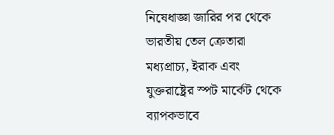নিষেধাজ্ঞা জারির পর থেকে ভারতীয় তেল ক্রেতারা মধ্যপ্রাচ্য, ইরাক এবং যুক্তরাষ্ট্রের স্পট মার্কেট থেকে ব্যাপকভাবে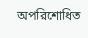অপরিশোধিত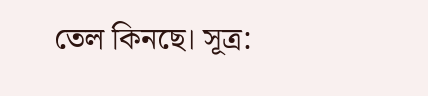তেল কিনছে। সূত্র: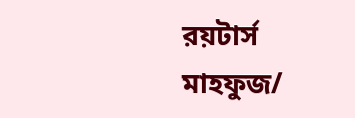রয়টার্স
মাহফুজ/